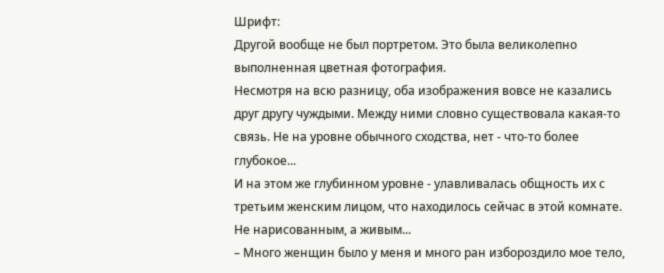Шрифт:
Другой вообще не был портретом. Это была великолепно выполненная цветная фотография.
Несмотря на всю разницу, оба изображения вовсе не казались друг другу чуждыми. Между ними словно существовала какая-то связь. Не на уровне обычного сходства, нет - что-то более глубокое...
И на этом же глубинном уровне - улавливалась общность их с третьим женским лицом, что находилось сейчас в этой комнате. Не нарисованным, а живым...
– Много женщин было у меня и много ран избороздило мое тело,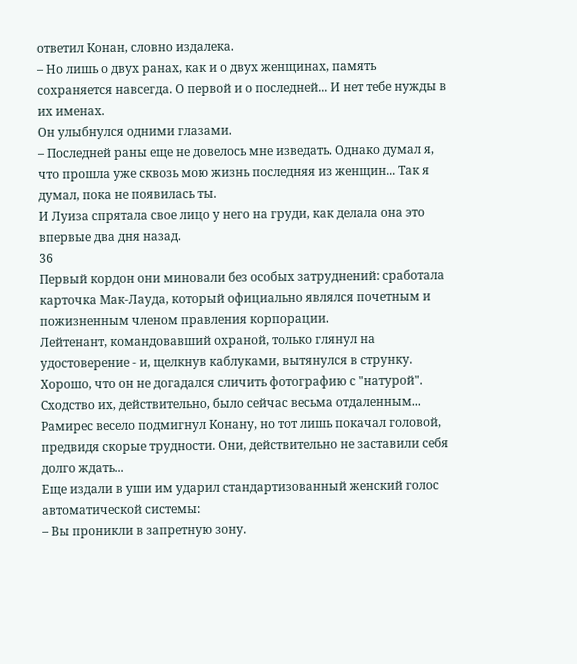ответил Конан, словно издалека.
– Но лишь о двух ранах, как и о двух женщинах, память сохраняется навсегда. О первой и о последней... И нет тебе нужды в их именах.
Он улыбнулся одними глазами.
– Последней раны еще не довелось мне изведать. Однако думал я, что прошла уже сквозь мою жизнь последняя из женщин... Так я думал, пока не появилась ты.
И Луиза спрятала свое лицо у него на груди, как делала она это впервые два дня назад.
36
Первый кордон они миновали без особых затруднений: сработала карточка Мак-Лауда, который официально являлся почетным и пожизненным членом правления корпорации.
Лейтенант, командовавший охраной, только глянул на удостоверение - и, щелкнув каблуками, вытянулся в струнку. Хорошо, что он не догадался сличить фотографию с "натурой". Сходство их, действительно, было сейчас весьма отдаленным...
Рамирес весело подмигнул Конану, но тот лишь покачал головой, предвидя скорые трудности. Они, действительно не заставили себя долго ждать...
Еще издали в уши им ударил стандартизованный женский голос автоматической системы:
– Вы проникли в запретную зону.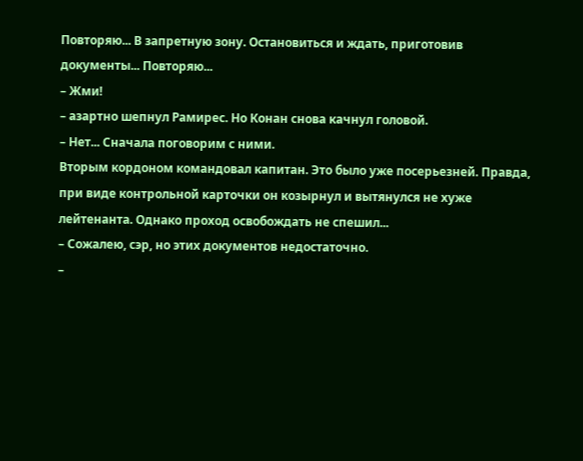Повторяю... В запретную зону. Остановиться и ждать, приготовив документы... Повторяю...
– Жми!
– азартно шепнул Рамирес. Но Конан снова качнул головой.
– Нет... Сначала поговорим с ними.
Вторым кордоном командовал капитан. Это было уже посерьезней. Правда, при виде контрольной карточки он козырнул и вытянулся не хуже лейтенанта. Однако проход освобождать не спешил...
– Сожалею, сэр, но этих документов недостаточно.
–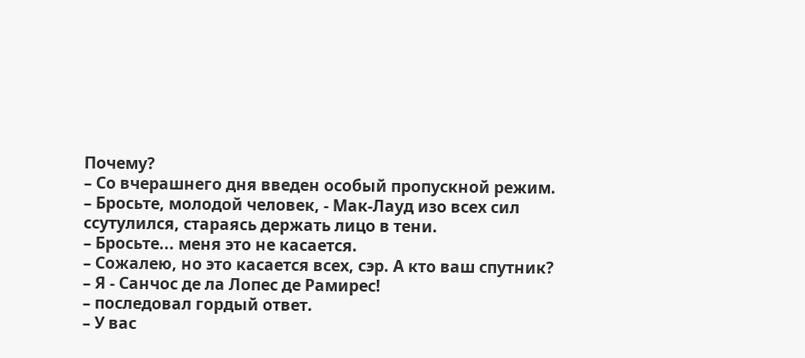Почему?
– Со вчерашнего дня введен особый пропускной режим.
– Бросьте, молодой человек, - Мак-Лауд изо всех сил ссутулился, стараясь держать лицо в тени.
– Бросьте... меня это не касается.
– Сожалею, но это касается всех, сэр. А кто ваш спутник?
– Я - Санчос де ла Лопес де Рамирес!
– последовал гордый ответ.
– У вас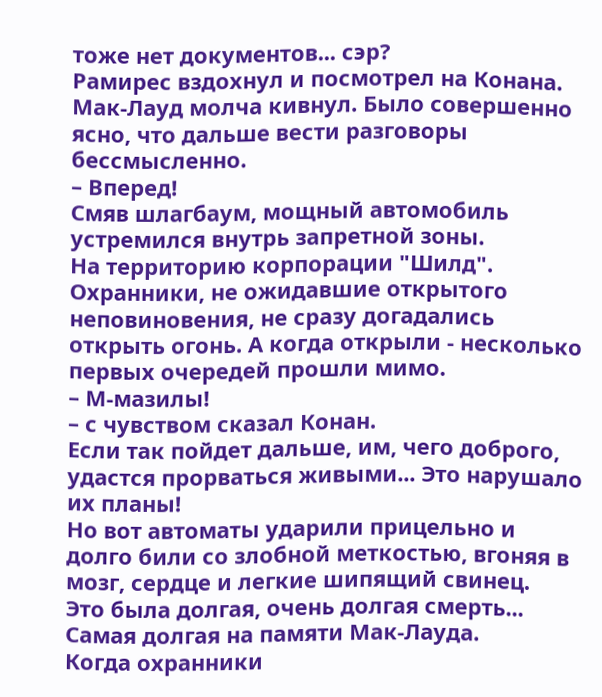тоже нет документов... сэр?
Рамирес вздохнул и посмотрел на Конана.
Мак-Лауд молча кивнул. Было совершенно ясно, что дальше вести разговоры бессмысленно.
– Вперед!
Смяв шлагбаум, мощный автомобиль устремился внутрь запретной зоны.
На территорию корпорации "Шилд".
Охранники, не ожидавшие открытого неповиновения, не сразу догадались открыть огонь. А когда открыли - несколько первых очередей прошли мимо.
– М-мазилы!
– с чувством сказал Конан.
Если так пойдет дальше, им, чего доброго, удастся прорваться живыми... Это нарушало их планы!
Но вот автоматы ударили прицельно и долго били со злобной меткостью, вгоняя в мозг, сердце и легкие шипящий свинец.
Это была долгая, очень долгая смерть... Самая долгая на памяти Мак-Лауда.
Когда охранники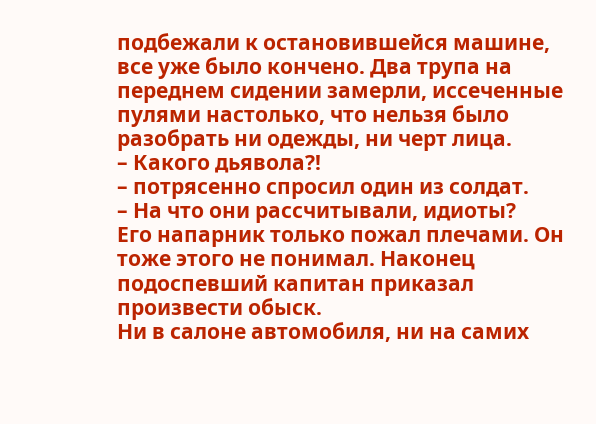подбежали к остановившейся машине, все уже было кончено. Два трупа на переднем сидении замерли, иссеченные пулями настолько, что нельзя было разобрать ни одежды, ни черт лица.
– Какого дьявола?!
– потрясенно спросил один из солдат.
– На что они рассчитывали, идиоты?
Его напарник только пожал плечами. Он тоже этого не понимал. Наконец подоспевший капитан приказал произвести обыск.
Ни в салоне автомобиля, ни на самих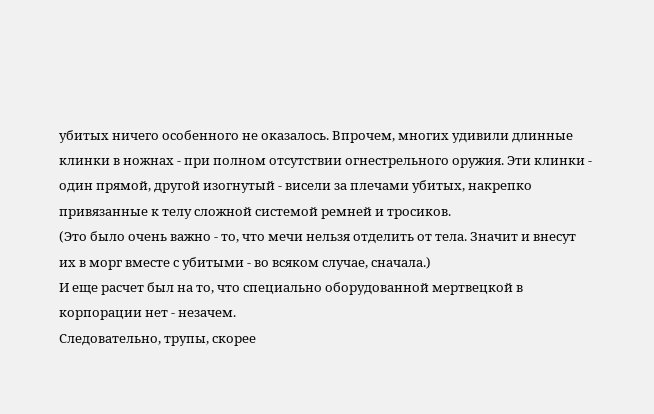убитых ничего особенного не оказалось. Впрочем, многих удивили длинные клинки в ножнах - при полном отсутствии огнестрельного оружия. Эти клинки - один прямой, другой изогнутый - висели за плечами убитых, накрепко привязанные к телу сложной системой ремней и тросиков.
(Это было очень важно - то, что мечи нельзя отделить от тела. Значит и внесут их в морг вместе с убитыми - во всяком случае, сначала.)
И еще расчет был на то, что специально оборудованной мертвецкой в корпорации нет - незачем.
Следовательно, трупы, скорее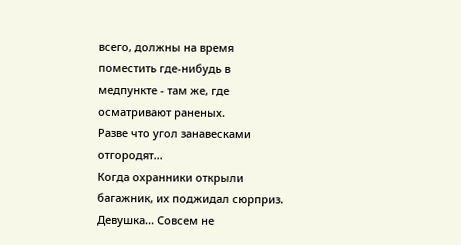всего, должны на время поместить где-нибудь в медпункте - там же, где осматривают раненых.
Разве что угол занавесками отгородят...
Когда охранники открыли багажник, их поджидал сюрприз.
Девушка... Совсем не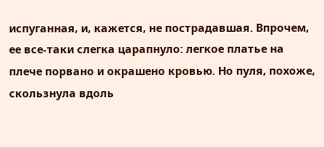испуганная, и, кажется, не пострадавшая. Впрочем, ее все-таки слегка царапнуло: легкое платье на плече порвано и окрашено кровью. Но пуля, похоже, скользнула вдоль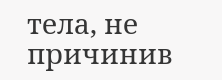тела, не причинив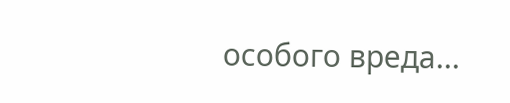особого вреда...